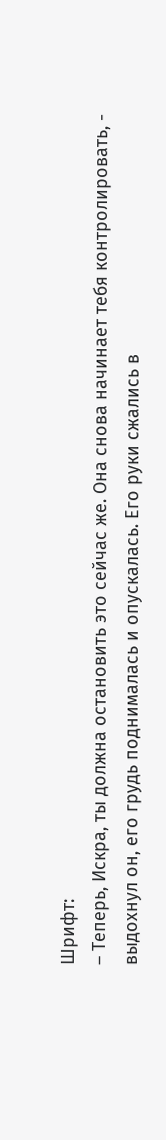Шрифт:
– Теперь, Искра, ты должна остановить это сейчас же. Она снова начинает тебя контролировать, - выдохнул он, его грудь поднималась и опускалась. Его руки сжались в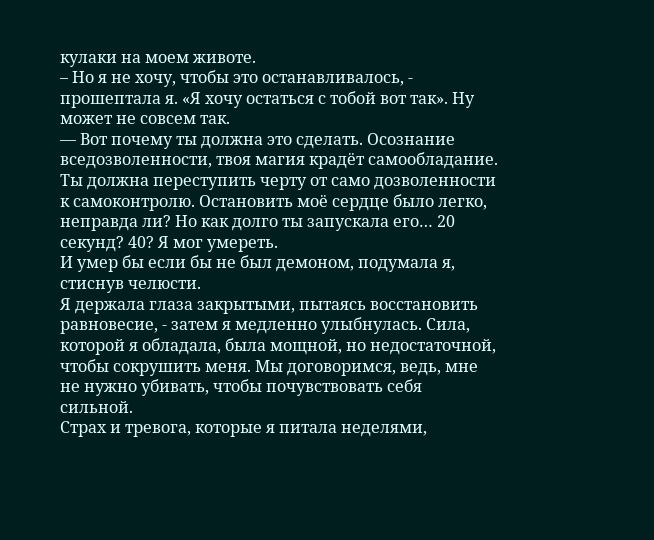кулаки на моем животе.
– Но я не хочу, чтобы это останавливалось, - прошептала я. «Я хочу остаться с тобой вот так». Ну может не совсем так.
— Вот почему ты должна это сделать. Осознание вседозволенности, твоя магия крадёт самообладание. Ты должна переступить черту от само дозволенности к самоконтролю. Остановить моё сердце было легко, неправда ли? Но как долго ты запускала его… 20 секунд? 40? Я мог умереть.
И умер бы если бы не был демоном, подумала я, стиснув челюсти.
Я держала глаза закрытыми, пытаясь восстановить равновесие, - затем я медленно улыбнулась. Сила, которой я обладала, была мощной, но недостаточной, чтобы сокрушить меня. Мы договоримся, ведь, мне не нужно убивать, чтобы почувствовать себя сильной.
Страх и тревога, которые я питала неделями,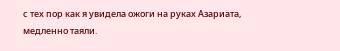с тех пор как я увидела ожоги на руках Азариата, медленно таяли.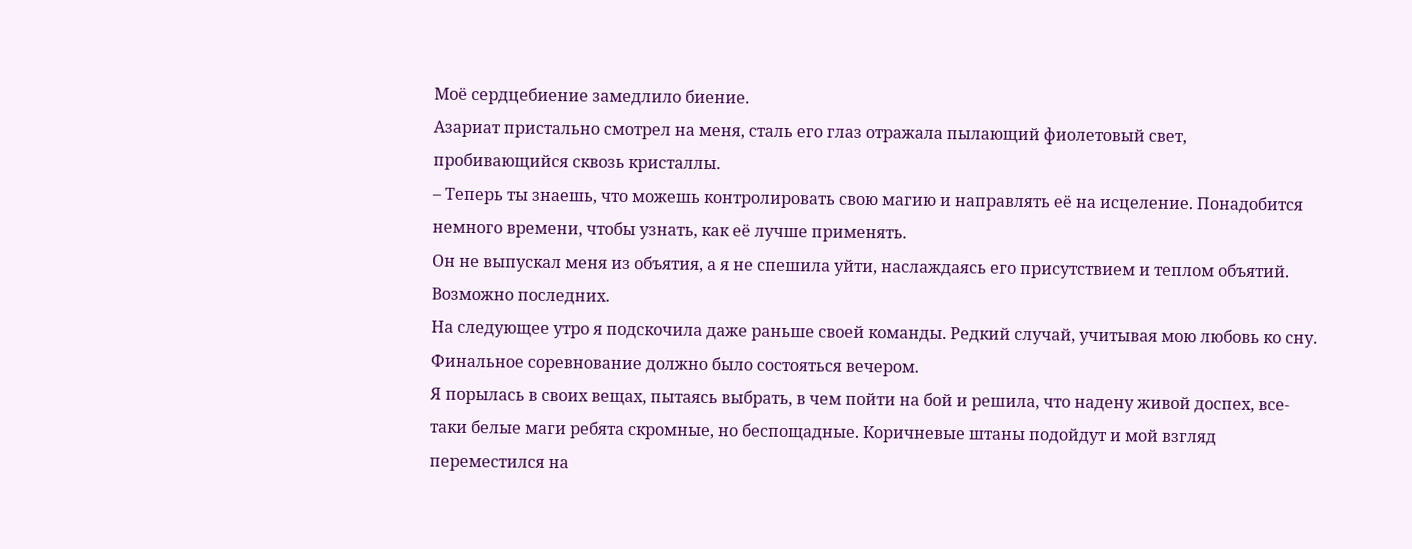Моё сердцебиение замедлило биение.
Азариат пристально смотрел на меня, сталь его глаз отражала пылающий фиолетовый свет, пробивающийся сквозь кристаллы.
– Теперь ты знаешь, что можешь контролировать свою магию и направлять её на исцеление. Понадобится немного времени, чтобы узнать, как её лучше применять.
Он не выпускал меня из объятия, а я не спешила уйти, наслаждаясь его присутствием и теплом объятий. Возможно последних.
На следующее утро я подскочила даже раньше своей команды. Редкий случай, учитывая мою любовь ко сну. Финальное соревнование должно было состояться вечером.
Я порылась в своих вещах, пытаясь выбрать, в чем пойти на бой и решила, что надену живой доспех, все-таки белые маги ребята скромные, но беспощадные. Коричневые штаны подойдут и мой взгляд переместился на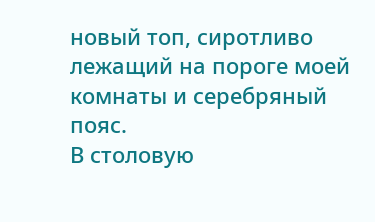новый топ, сиротливо лежащий на пороге моей комнаты и серебряный пояс.
В столовую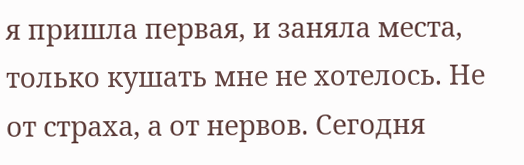я пришла первая, и заняла места, только кушать мне не хотелось. Не от страха, а от нервов. Сегодня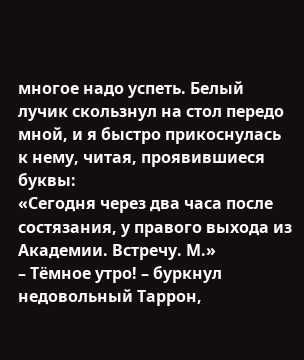многое надо успеть. Белый лучик скользнул на стол передо мной, и я быстро прикоснулась к нему, читая, проявившиеся буквы:
«Сегодня через два часа после состязания, у правого выхода из Академии. Встречу. М.»
– Тёмное утро! – буркнул недовольный Таррон,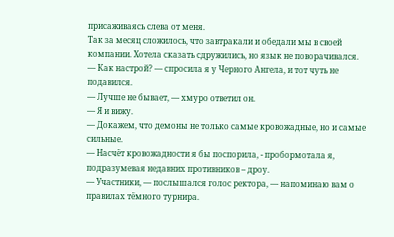присаживаясь слева от меня.
Так за месяц сложилось, что завтракали и обедали мы в своей компании. Хотела сказать сдружились, но язык не поворачивался.
— Как настрой? — спросила я у Черного Ангела, и тот чуть не подавился.
— Лучше не бывает, — хмуро ответил он.
— Я и вижу.
— Докажем, что демоны не только самые кровожадные, но и самые сильные.
— Насчёт кровожадности я бы поспорила, - пробормотала я, подразумевая недавних противников – дроу.
— Участники, — послышался голос ректора, — напоминаю вам о правилах тёмного турнира.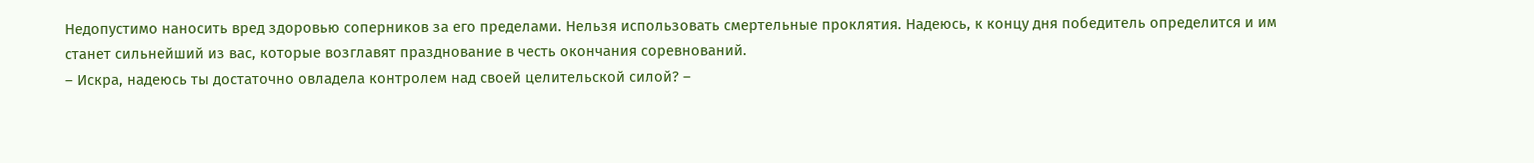Недопустимо наносить вред здоровью соперников за его пределами. Нельзя использовать смертельные проклятия. Надеюсь, к концу дня победитель определится и им станет сильнейший из вас, которые возглавят празднование в честь окончания соревнований.
– Искра, надеюсь ты достаточно овладела контролем над своей целительской силой? –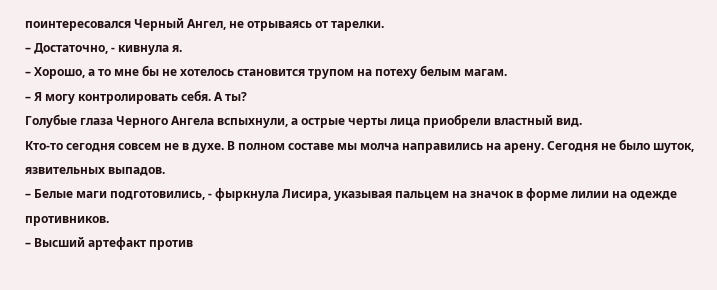поинтересовался Черный Ангел, не отрываясь от тарелки.
– Достаточно, - кивнула я.
– Хорошо, а то мне бы не хотелось становится трупом на потеху белым магам.
– Я могу контролировать себя. А ты?
Голубые глаза Черного Ангела вспыхнули, а острые черты лица приобрели властный вид.
Кто-то сегодня совсем не в духе. В полном составе мы молча направились на арену. Сегодня не было шуток, язвительных выпадов.
– Белые маги подготовились, - фыркнула Лисира, указывая пальцем на значок в форме лилии на одежде противников.
– Высший артефакт против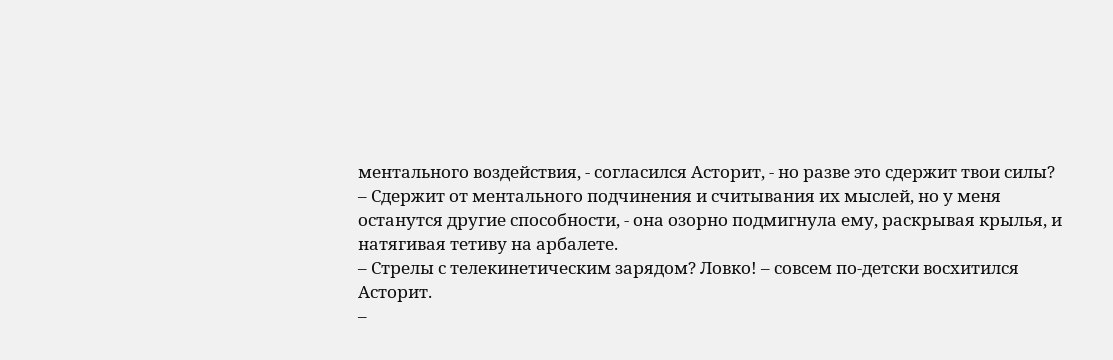ментального воздействия, - согласился Асторит, - но разве это сдержит твои силы?
– Сдержит от ментального подчинения и считывания их мыслей, но у меня останутся другие способности, - она озорно подмигнула ему, раскрывая крылья, и натягивая тетиву на арбалете.
– Стрелы с телекинетическим зарядом? Ловко! – совсем по-детски восхитился Асторит.
–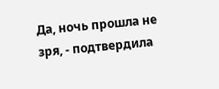Да, ночь прошла не зря, - подтвердила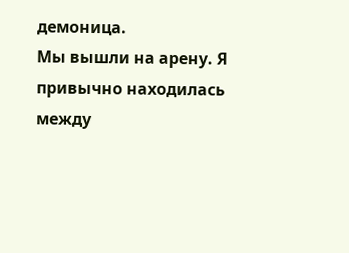демоница.
Мы вышли на арену. Я привычно находилась между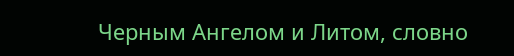Черным Ангелом и Литом, словно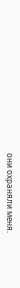они охраняли меня.